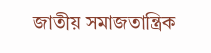জাতীয় সমাজতান্ত্রিক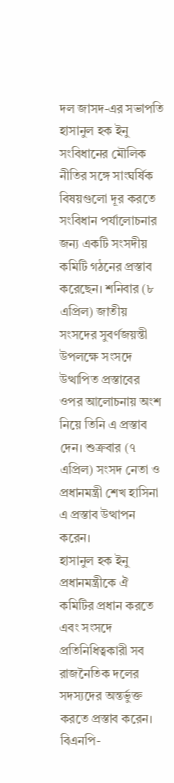দল জাসদ-এর সভাপতি হাসানুল হক ইনু সংবিধানের মৌলিক নীতির সঙ্গে সাংঘর্ষিক বিষয়গুলো দূর করতে সংবিধান পর্যালোচনার জন্য একটি সংসদীয় কমিটি গঠনের প্রস্তাব করেছেন। শনিবার (৮ এপ্রিল) জাতীয় সংসদের সুবর্ণজয়ন্তী উপলক্ষে সংসদে উত্থাপিত প্রস্তাবের ওপর আলোচনায় অংশ নিয়ে তিনি এ প্রস্তাব দেন। শুক্রবার (৭ এপ্রিল) সংসদ নেতা ও প্রধানমন্ত্রী শেখ হাসিনা এ প্রস্তাব উত্থাপন করেন।
হাসানুল হক ইনু প্রধানমন্ত্রীকে ঐ কমিটির প্রধান করতে এবং সংসদে প্রতিনিধিত্বকারী সব রাজনৈতিক দলের সদস্যদের অন্তর্ভুক্ত করতে প্রস্তাব করেন। বিএনপি-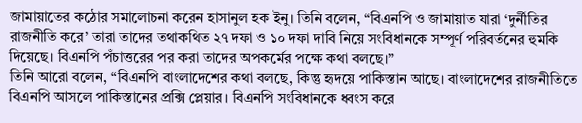জামায়াতের কঠোর সমালোচনা করেন হাসানুল হক ইনু। তিনি বলেন, “বিএনপি ও জামায়াত যারা ‘দুর্নীতির রাজনীতি করে’ তারা তাদের তথাকথিত ২৭ দফা ও ১০ দফা দাবি নিয়ে সংবিধানকে সম্পূর্ণ পরিবর্তনের হুমকি দিয়েছে। বিএনপি পঁচাত্তরের পর করা তাদের অপকর্মের পক্ষে কথা বলছে।”
তিনি আরো বলেন, “বিএনপি বাংলাদেশের কথা বলছে, কিন্তু হৃদয়ে পাকিস্তান আছে। বাংলাদেশের রাজনীতিতে বিএনপি আসলে পাকিস্তানের প্রক্সি প্লেয়ার। বিএনপি সংবিধানকে ধ্বংস করে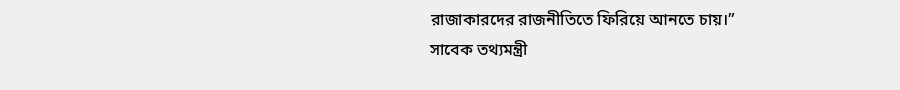রাজাকারদের রাজনীতিতে ফিরিয়ে আনতে চায়।”
সাবেক তথ্যমন্ত্রী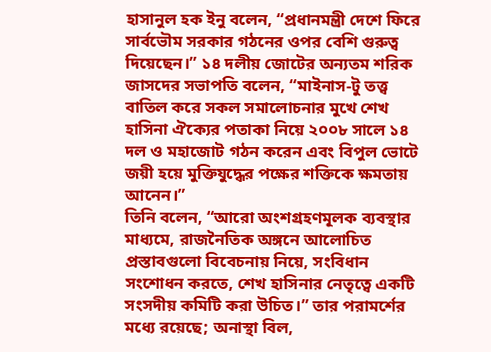হাসানুল হক ইনু বলেন, “প্রধানমন্ত্রী দেশে ফিরে সার্বভৌম সরকার গঠনের ওপর বেশি গুরুত্ব দিয়েছেন।” ১৪ দলীয় জোটের অন্যতম শরিক জাসদের সভাপতি বলেন, “মাইনাস-টু তত্ত্ব বাতিল করে সকল সমালোচনার মুখে শেখ হাসিনা ঐক্যের পতাকা নিয়ে ২০০৮ সালে ১৪ দল ও মহাজোট গঠন করেন এবং বিপুল ভোটে জয়ী হয়ে মুক্তিযুদ্ধের পক্ষের শক্তিকে ক্ষমতায় আনেন।”
তিনি বলেন, “আরো অংশগ্রহণমূলক ব্যবস্থার মাধ্যমে, রাজনৈতিক অঙ্গনে আলোচিত প্রস্তাবগুলো বিবেচনায় নিয়ে, সংবিধান সংশোধন করতে, শেখ হাসিনার নেতৃত্বে একটি সংসদীয় কমিটি করা উচিত।” তার পরামর্শের মধ্যে রয়েছে; অনাস্থা বিল,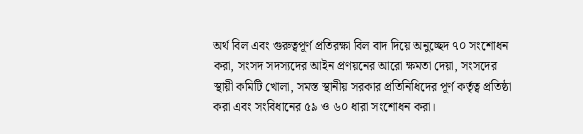অর্থ বিল এবং গুরুত্বপূর্ণ প্রতিরক্ষা বিল বাদ দিয়ে অনুচ্ছেদ ৭০ সংশোধন করা, সংসদ সদস্যদের আইন প্রণয়নের আরো ক্ষমতা দেয়া, সংসদের স্থায়ী কমিটি খোলা, সমস্ত স্থানীয় সরকার প্রতিনিধিদের পূর্ণ কর্তৃত্ব প্রতিষ্ঠা করা এবং সংবিধানের ৫৯ ও ৬০ ধারা সংশোধন করা।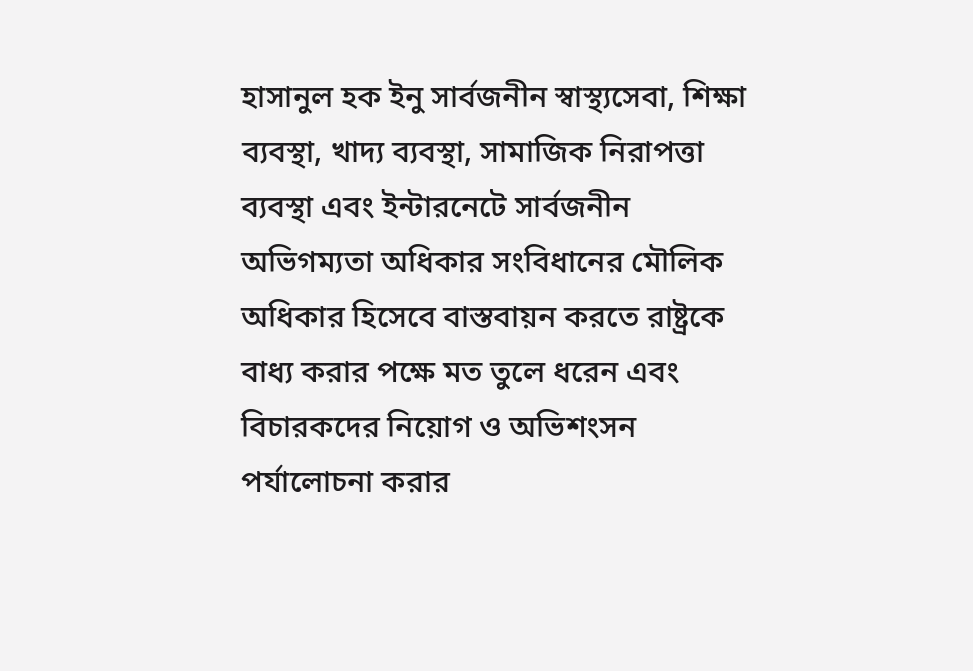হাসানুল হক ইনু সার্বজনীন স্বাস্থ্যসেবা, শিক্ষা ব্যবস্থা, খাদ্য ব্যবস্থা, সামাজিক নিরাপত্তা ব্যবস্থা এবং ইন্টারনেটে সার্বজনীন অভিগম্যতা অধিকার সংবিধানের মৌলিক অধিকার হিসেবে বাস্তবায়ন করতে রাষ্ট্রকে বাধ্য করার পক্ষে মত তুলে ধরেন এবং বিচারকদের নিয়োগ ও অভিশংসন পর্যালোচনা করার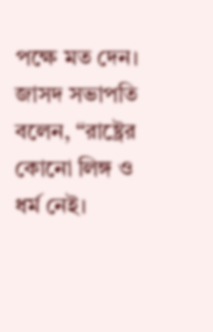পক্ষে মত দেন।
জাসদ সভাপতি বলেন, “রাষ্ট্রের কোনো লিঙ্গ ও ধর্ম নেই।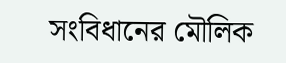সংবিধানের মৌলিক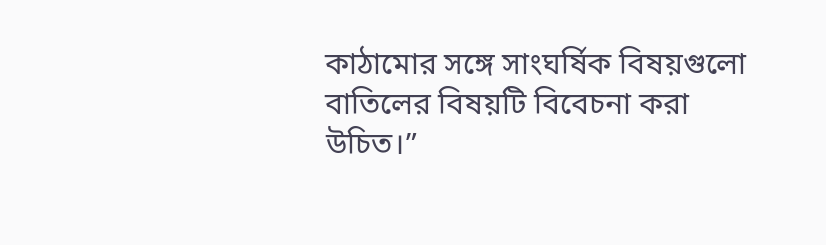কাঠামোর সঙ্গে সাংঘর্ষিক বিষয়গুলো বাতিলের বিষয়টি বিবেচনা করা উচিত।”